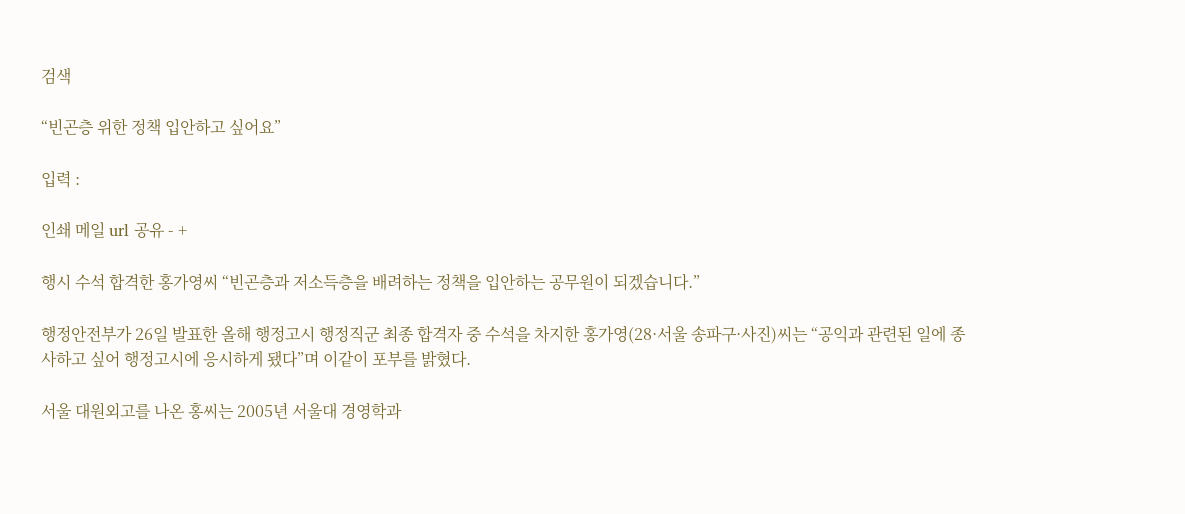검색

“빈곤층 위한 정책 입안하고 싶어요”

입력 :

인쇄 메일 url 공유 - +

행시 수석 합격한 홍가영씨 “빈곤층과 저소득층을 배려하는 정책을 입안하는 공무원이 되겠습니다.”

행정안전부가 26일 발표한 올해 행정고시 행정직군 최종 합격자 중 수석을 차지한 홍가영(28·서울 송파구·사진)씨는 “공익과 관련된 일에 종사하고 싶어 행정고시에 응시하게 됐다”며 이같이 포부를 밝혔다.

서울 대원외고를 나온 홍씨는 2005년 서울대 경영학과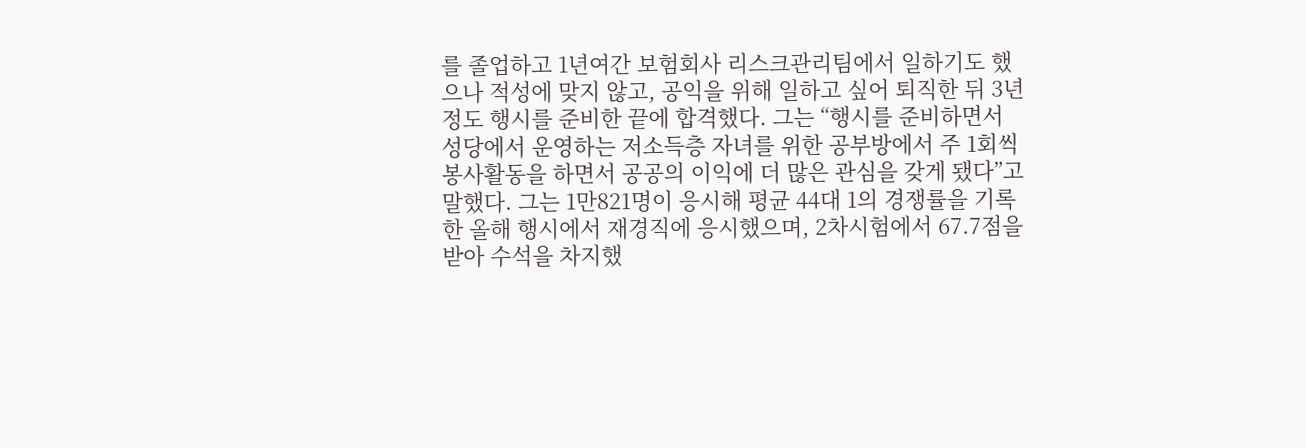를 졸업하고 1년여간 보험회사 리스크관리팀에서 일하기도 했으나 적성에 맞지 않고, 공익을 위해 일하고 싶어 퇴직한 뒤 3년 정도 행시를 준비한 끝에 합격했다. 그는 “행시를 준비하면서 성당에서 운영하는 저소득층 자녀를 위한 공부방에서 주 1회씩 봉사활동을 하면서 공공의 이익에 더 많은 관심을 갖게 됐다”고 말했다. 그는 1만821명이 응시해 평균 44대 1의 경쟁률을 기록한 올해 행시에서 재경직에 응시했으며, 2차시험에서 67.7점을 받아 수석을 차지했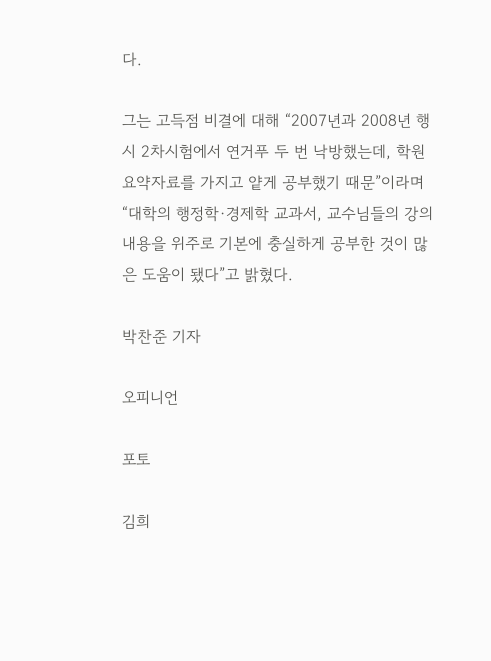다.

그는 고득점 비결에 대해 “2007년과 2008년 행시 2차시험에서 연거푸 두 번 낙방했는데, 학원 요약자료를 가지고 얕게 공부했기 때문”이라며 “대학의 행정학·경제학 교과서, 교수님들의 강의내용을 위주로 기본에 충실하게 공부한 것이 많은 도움이 됐다”고 밝혔다.

박찬준 기자

오피니언

포토

김희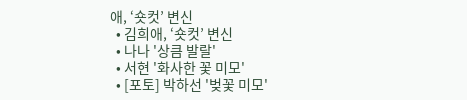애, ‘숏컷’ 변신
  • 김희애, ‘숏컷’ 변신
  • 나나 '상큼 발랄'
  • 서현 '화사한 꽃 미모'
  • [포토] 박하선 '벚꽃 미모'